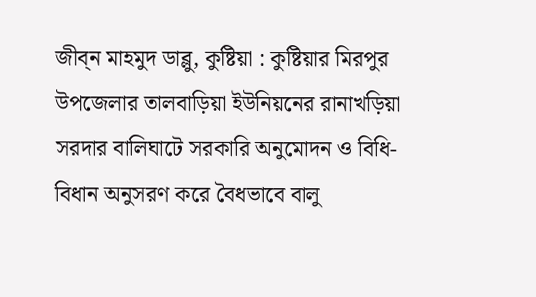জীব্ন মাহমুদ ডাব্লু, কুষ্টিয়া : কুষ্টিয়ার মিরপুর উপজেলার তালবাড়িয়া ইউনিয়নের রানাখড়িয়া সরদার বালিঘাটে সরকারি অনুমোদন ও বিধি-বিধান অনুসরণ করে বৈধভাবে বালু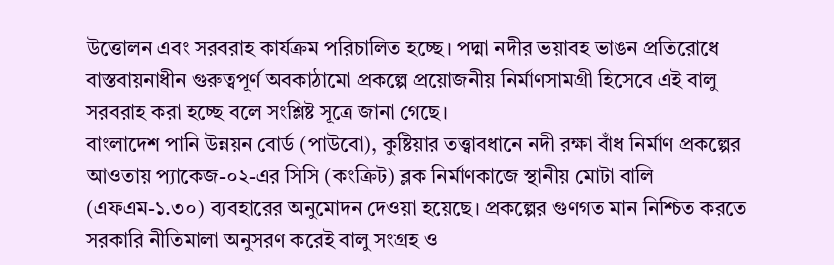উত্তোলন এবং সরবরাহ কার্যক্রম পরিচালিত হচ্ছে। পদ্মা নদীর ভয়াবহ ভাঙন প্রতিরোধে বাস্তবায়নাধীন গুরুত্বপূর্ণ অবকাঠামো প্রকল্পে প্রয়োজনীয় নির্মাণসামগ্রী হিসেবে এই বালু সরবরাহ করা হচ্ছে বলে সংশ্লিষ্ট সূত্রে জানা গেছে।
বাংলাদেশ পানি উন্নয়ন বোর্ড (পাউবো), কুষ্টিয়ার তত্ত্বাবধানে নদী রক্ষা বাঁধ নির্মাণ প্রকল্পের আওতায় প্যাকেজ-০২-এর সিসি (কংক্রিট) ব্লক নির্মাণকাজে স্থানীয় মোটা বালি (এফএম-১.৩০) ব্যবহারের অনুমোদন দেওয়া হয়েছে। প্রকল্পের গুণগত মান নিশ্চিত করতে সরকারি নীতিমালা অনুসরণ করেই বালু সংগ্রহ ও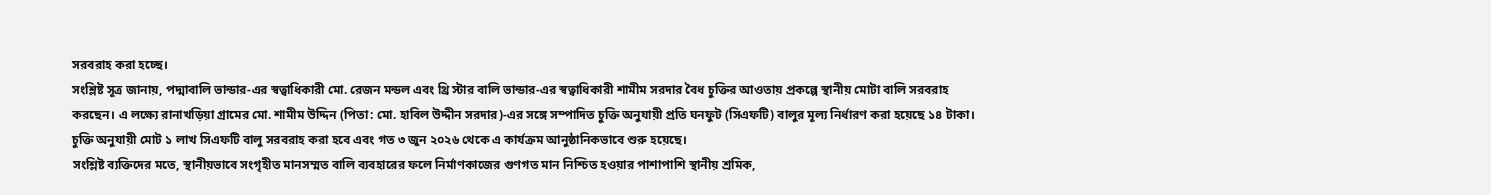সরবরাহ করা হচ্ছে।
সংশ্লিষ্ট সূত্র জানায়, পদ্মাবালি ভান্ডার-এর স্বত্বাধিকারী মো. রেজন মন্ডল এবং থ্রি স্টার বালি ভান্ডার-এর স্বত্বাধিকারী শামীম সরদার বৈধ চুক্তির আওতায় প্রকল্পে স্থানীয় মোটা বালি সরবরাহ করছেন। এ লক্ষ্যে রানাখড়িয়া গ্রামের মো. শামীম উদ্দিন (পিতা: মো. হাবিল উদ্দীন সরদার)-এর সঙ্গে সম্পাদিত চুক্তি অনুযায়ী প্রতি ঘনফুট (সিএফটি) বালুর মূল্য নির্ধারণ করা হয়েছে ১৪ টাকা। চুক্তি অনুযায়ী মোট ১ লাখ সিএফটি বালু সরবরাহ করা হবে এবং গত ৩ জুন ২০২৬ থেকে এ কার্যক্রম আনুষ্ঠানিকভাবে শুরু হয়েছে।
সংশ্লিষ্ট ব্যক্তিদের মতে, স্থানীয়ভাবে সংগৃহীত মানসম্মত বালি ব্যবহারের ফলে নির্মাণকাজের গুণগত মান নিশ্চিত হওয়ার পাশাপাশি স্থানীয় শ্রমিক,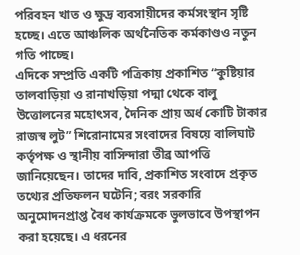পরিবহন খাত ও ক্ষুদ্র ব্যবসায়ীদের কর্মসংস্থান সৃষ্টি হচ্ছে। এতে আঞ্চলিক অর্থনৈতিক কর্মকাণ্ডও নতুন গতি পাচ্ছে।
এদিকে সম্প্রতি একটি পত্রিকায় প্রকাশিত “কুষ্টিয়ার তালবাড়িয়া ও রানাখড়িয়া পদ্মা থেকে বালু উত্তোলনের মহোৎসব, দৈনিক প্রায় অর্ধ কোটি টাকার রাজস্ব লুট” শিরোনামের সংবাদের বিষয়ে বালিঘাট কর্তৃপক্ষ ও স্থানীয় বাসিন্দারা তীব্র আপত্তি জানিয়েছেন। তাদের দাবি, প্রকাশিত সংবাদে প্রকৃত তথ্যের প্রতিফলন ঘটেনি; বরং সরকারি অনুমোদনপ্রাপ্ত বৈধ কার্যক্রমকে ভুলভাবে উপস্থাপন করা হয়েছে। এ ধরনের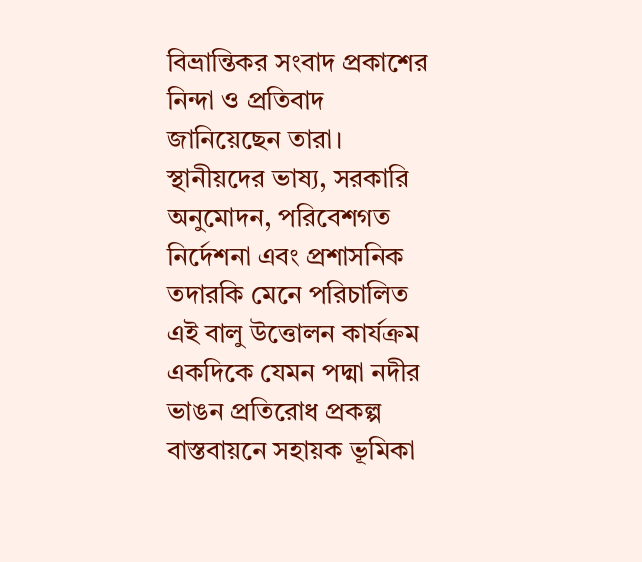বিভ্রান্তিকর সংবাদ প্রকাশের নিন্দা ও প্রতিবাদ জানিয়েছেন তারা।
স্থানীয়দের ভাষ্য, সরকারি অনুমোদন, পরিবেশগত নির্দেশনা এবং প্রশাসনিক তদারকি মেনে পরিচালিত এই বালু উত্তোলন কার্যক্রম একদিকে যেমন পদ্মা নদীর ভাঙন প্রতিরোধ প্রকল্প বাস্তবায়নে সহায়ক ভূমিকা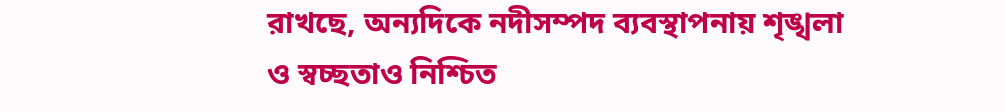রাখছে, অন্যদিকে নদীসম্পদ ব্যবস্থাপনায় শৃঙ্খলা ও স্বচ্ছতাও নিশ্চিত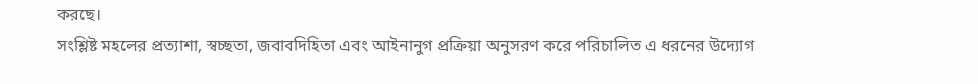করছে।
সংশ্লিষ্ট মহলের প্রত্যাশা, স্বচ্ছতা, জবাবদিহিতা এবং আইনানুগ প্রক্রিয়া অনুসরণ করে পরিচালিত এ ধরনের উদ্যোগ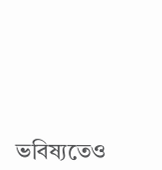ভবিষ্যতেও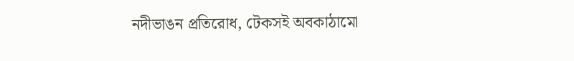নদীভাঙন প্রতিরোধ, টেকসই অবকাঠামো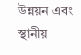উন্নয়ন এবং স্থানীয়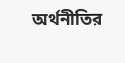অর্থনীতির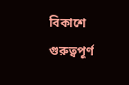বিকাশে গুরুত্বপূর্ণ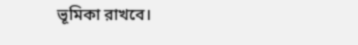ভূমিকা রাখবে।